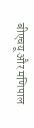बीएचयू और मणिपाल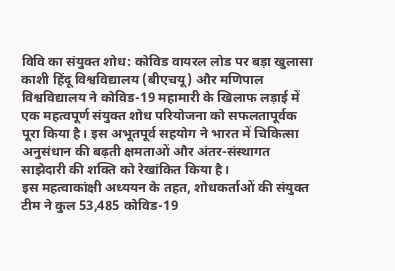विवि का संयुक्त शोध: कोविड वायरल लोड पर बड़ा खुलासा
काशी हिंदू विश्वविद्यालय (बीएचयू) और मणिपाल विश्वविद्यालय ने कोविड-19 महामारी के खिलाफ लड़ाई में एक महत्वपूर्ण संयुक्त शोध परियोजना को सफलतापूर्वक पूरा किया है। इस अभूतपूर्व सहयोग ने भारत में चिकित्सा अनुसंधान की बढ़ती क्षमताओं और अंतर-संस्थागत साझेदारी की शक्ति को रेखांकित किया है।
इस महत्वाकांक्षी अध्ययन के तहत, शोधकर्ताओं की संयुक्त टीम ने कुल 53,485 कोविड-19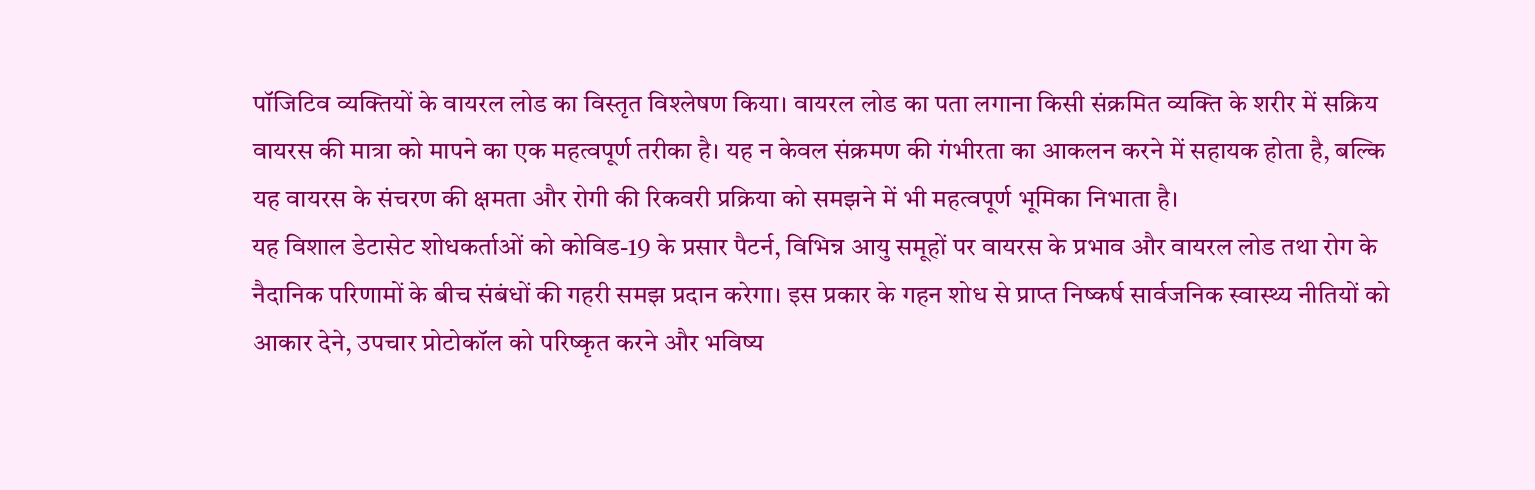पॉजिटिव व्यक्तियों के वायरल लोड का विस्तृत विश्लेषण किया। वायरल लोड का पता लगाना किसी संक्रमित व्यक्ति के शरीर में सक्रिय वायरस की मात्रा को मापने का एक महत्वपूर्ण तरीका है। यह न केवल संक्रमण की गंभीरता का आकलन करने में सहायक होता है, बल्कि यह वायरस के संचरण की क्षमता और रोगी की रिकवरी प्रक्रिया को समझने में भी महत्वपूर्ण भूमिका निभाता है।
यह विशाल डेटासेट शोधकर्ताओं को कोविड-19 के प्रसार पैटर्न, विभिन्न आयु समूहों पर वायरस के प्रभाव और वायरल लोड तथा रोग के नैदानिक परिणामों के बीच संबंधों की गहरी समझ प्रदान करेगा। इस प्रकार के गहन शोध से प्राप्त निष्कर्ष सार्वजनिक स्वास्थ्य नीतियों को आकार देने, उपचार प्रोटोकॉल को परिष्कृत करने और भविष्य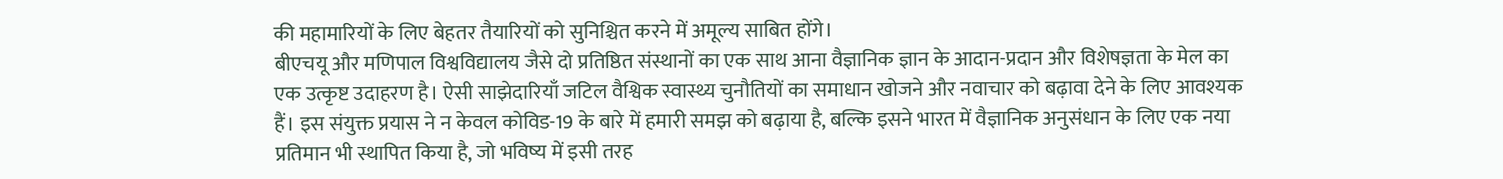की महामारियों के लिए बेहतर तैयारियों को सुनिश्चित करने में अमूल्य साबित होंगे।
बीएचयू और मणिपाल विश्वविद्यालय जैसे दो प्रतिष्ठित संस्थानों का एक साथ आना वैज्ञानिक ज्ञान के आदान-प्रदान और विशेषज्ञता के मेल का एक उत्कृष्ट उदाहरण है। ऐसी साझेदारियाँ जटिल वैश्विक स्वास्थ्य चुनौतियों का समाधान खोजने और नवाचार को बढ़ावा देने के लिए आवश्यक हैं। इस संयुक्त प्रयास ने न केवल कोविड-19 के बारे में हमारी समझ को बढ़ाया है, बल्कि इसने भारत में वैज्ञानिक अनुसंधान के लिए एक नया प्रतिमान भी स्थापित किया है, जो भविष्य में इसी तरह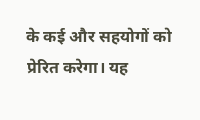के कई और सहयोगों को प्रेरित करेगा। यह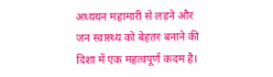अध्ययन महामारी से लड़ने और जन स्वास्थ्य को बेहतर बनाने की दिशा में एक महत्वपूर्ण कदम है।